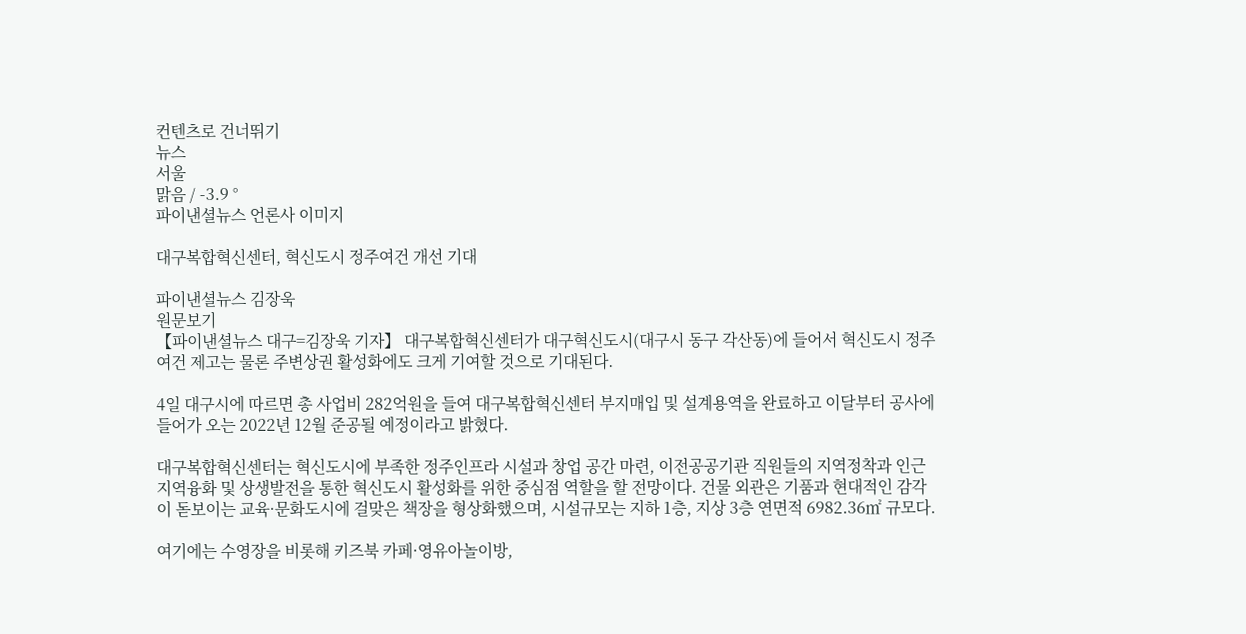컨텐츠로 건너뛰기
뉴스
서울
맑음 / -3.9 °
파이낸셜뉴스 언론사 이미지

대구복합혁신센터, 혁신도시 정주여건 개선 기대

파이낸셜뉴스 김장욱
원문보기
【파이낸셜뉴스 대구=김장욱 기자】 대구복합혁신센터가 대구혁신도시(대구시 동구 각산동)에 들어서 혁신도시 정주여건 제고는 물론 주변상권 활성화에도 크게 기여할 것으로 기대된다.

4일 대구시에 따르면 총 사업비 282억원을 들여 대구복합혁신센터 부지매입 및 설계용역을 완료하고 이달부터 공사에 들어가 오는 2022년 12월 준공될 예정이라고 밝혔다.

대구복합혁신센터는 혁신도시에 부족한 정주인프라 시설과 창업 공간 마련, 이전공공기관 직원들의 지역정착과 인근 지역융화 및 상생발전을 통한 혁신도시 활성화를 위한 중심점 역할을 할 전망이다. 건물 외관은 기품과 현대적인 감각이 돋보이는 교육·문화도시에 걸맞은 책장을 형상화했으며, 시설규모는 지하 1층, 지상 3층 연면적 6982.36㎡ 규모다.

여기에는 수영장을 비롯해 키즈북 카페·영유아놀이방,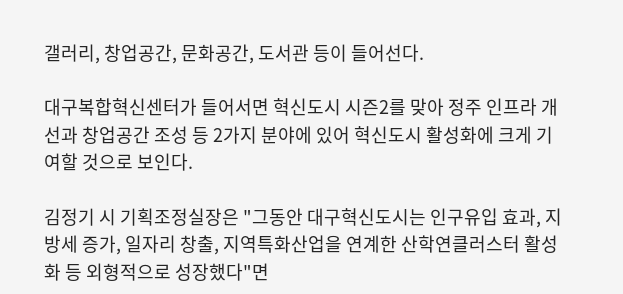갤러리, 창업공간, 문화공간, 도서관 등이 들어선다.

대구복합혁신센터가 들어서면 혁신도시 시즌2를 맞아 정주 인프라 개선과 창업공간 조성 등 2가지 분야에 있어 혁신도시 활성화에 크게 기여할 것으로 보인다.

김정기 시 기획조정실장은 "그동안 대구혁신도시는 인구유입 효과, 지방세 증가, 일자리 창출, 지역특화산업을 연계한 산학연클러스터 활성화 등 외형적으로 성장했다"면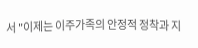서 "이제는 이주가족의 안정적 정착과 지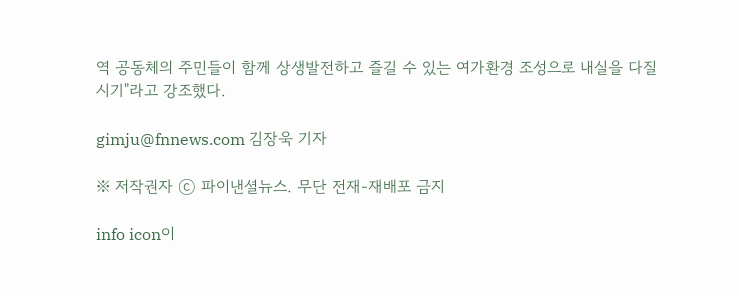역 공동체의 주민들이 함께 상생발전하고 즐길 수 있는 여가환경 조성으로 내실을 다질 시기"라고 강조했다.

gimju@fnnews.com 김장욱 기자

※ 저작권자 ⓒ 파이낸셜뉴스. 무단 전재-재배포 금지

info icon이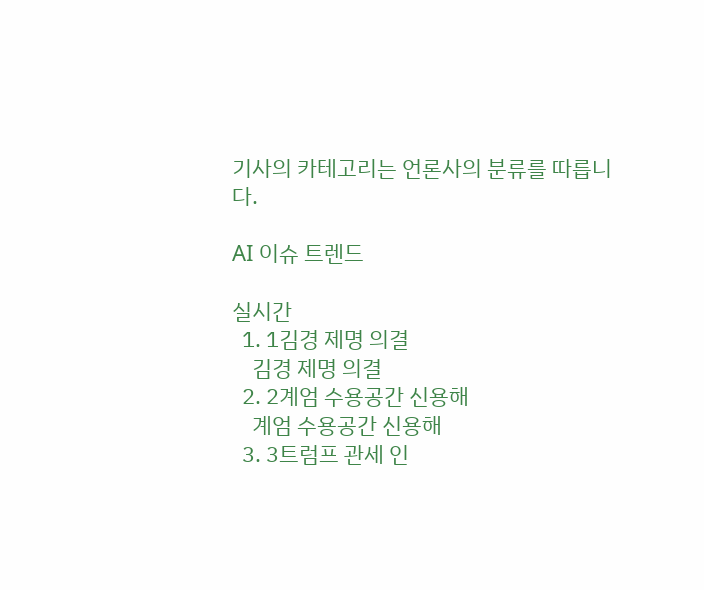기사의 카테고리는 언론사의 분류를 따릅니다.

AI 이슈 트렌드

실시간
  1. 1김경 제명 의결
    김경 제명 의결
  2. 2계엄 수용공간 신용해
    계엄 수용공간 신용해
  3. 3트럼프 관세 인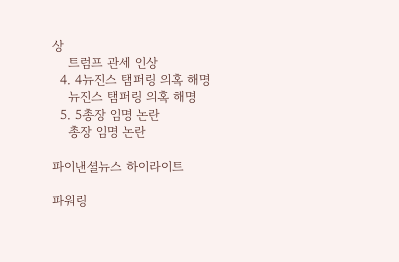상
    트럼프 관세 인상
  4. 4뉴진스 탬퍼링 의혹 해명
    뉴진스 탬퍼링 의혹 해명
  5. 5총장 임명 논란
    총장 임명 논란

파이낸셜뉴스 하이라이트

파워링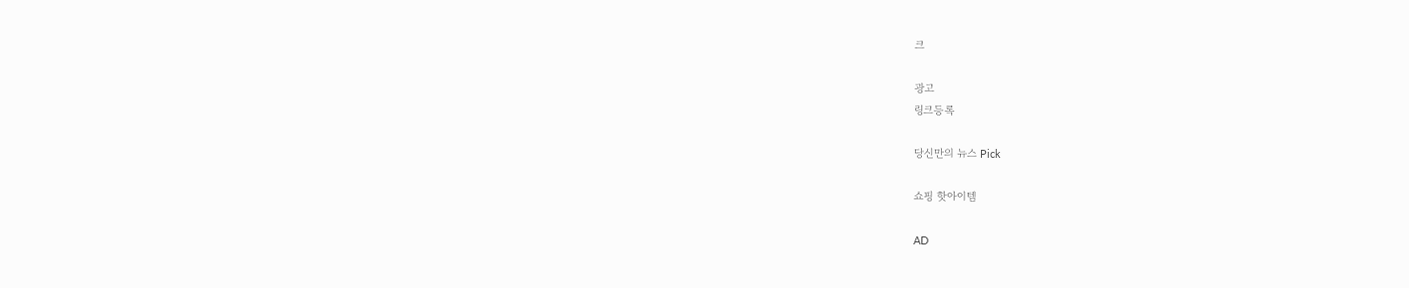크

광고
링크등록

당신만의 뉴스 Pick

쇼핑 핫아이템

AD